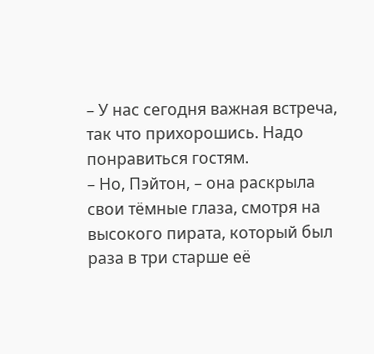– У нас сегодня важная встреча, так что прихорошись. Надо понравиться гостям.
– Но, Пэйтон, – она раскрыла свои тёмные глаза, смотря на высокого пирата, который был раза в три старше её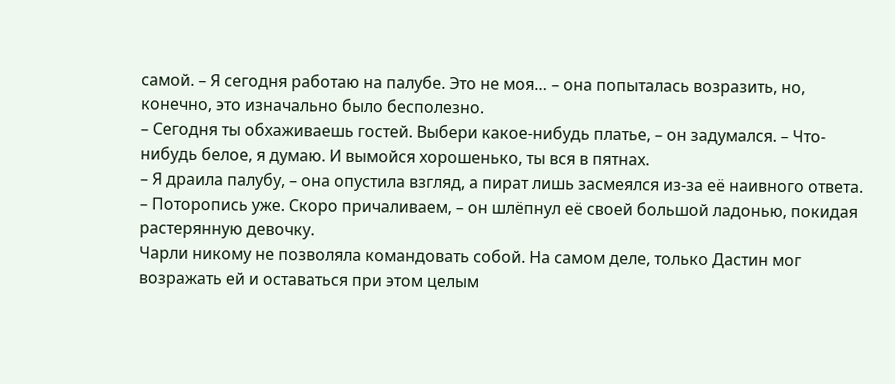самой. – Я сегодня работаю на палубе. Это не моя… – она попыталась возразить, но, конечно, это изначально было бесполезно.
– Сегодня ты обхаживаешь гостей. Выбери какое-нибудь платье, – он задумался. – Что-нибудь белое, я думаю. И вымойся хорошенько, ты вся в пятнах.
– Я драила палубу, – она опустила взгляд, а пират лишь засмеялся из-за её наивного ответа.
– Поторопись уже. Скоро причаливаем, – он шлёпнул её своей большой ладонью, покидая растерянную девочку.
Чарли никому не позволяла командовать собой. На самом деле, только Дастин мог возражать ей и оставаться при этом целым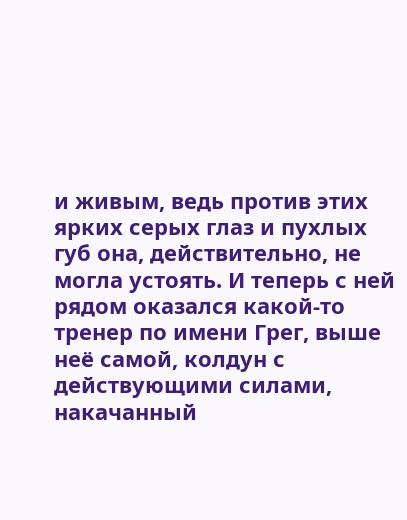и живым, ведь против этих ярких серых глаз и пухлых губ она, действительно, не могла устоять. И теперь с ней рядом оказался какой-то тренер по имени Грег, выше неё самой, колдун с действующими силами, накачанный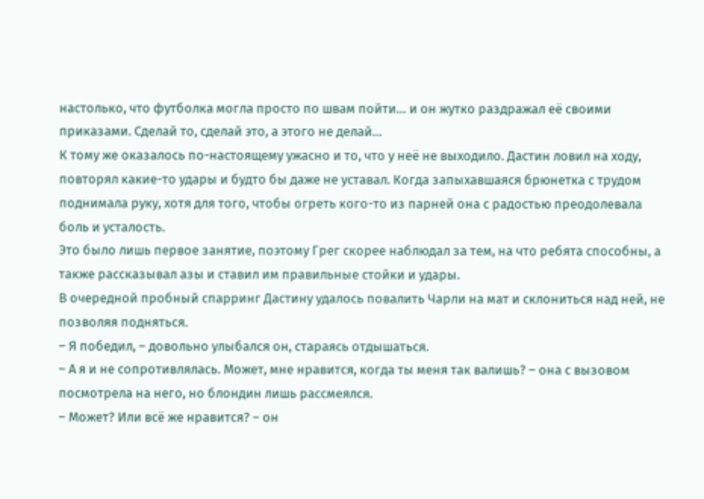настолько, что футболка могла просто по швам пойти… и он жутко раздражал её своими приказами. Сделай то, сделай это, а этого не делай…
К тому же оказалось по-настоящему ужасно и то, что у неё не выходило. Дастин ловил на ходу, повторял какие-то удары и будто бы даже не уставал. Когда запыхавшаяся брюнетка с трудом поднимала руку, хотя для того, чтобы огреть кого-то из парней она с радостью преодолевала боль и усталость.
Это было лишь первое занятие, поэтому Грег скорее наблюдал за тем, на что ребята способны, а также рассказывал азы и ставил им правильные стойки и удары.
В очередной пробный спарринг Дастину удалось повалить Чарли на мат и склониться над ней, не позволяя подняться.
– Я победил, – довольно улыбался он, стараясь отдышаться.
– А я и не сопротивлялась. Может, мне нравится, когда ты меня так валишь? – она с вызовом посмотрела на него, но блондин лишь рассмеялся.
– Может? Или всё же нравится? – он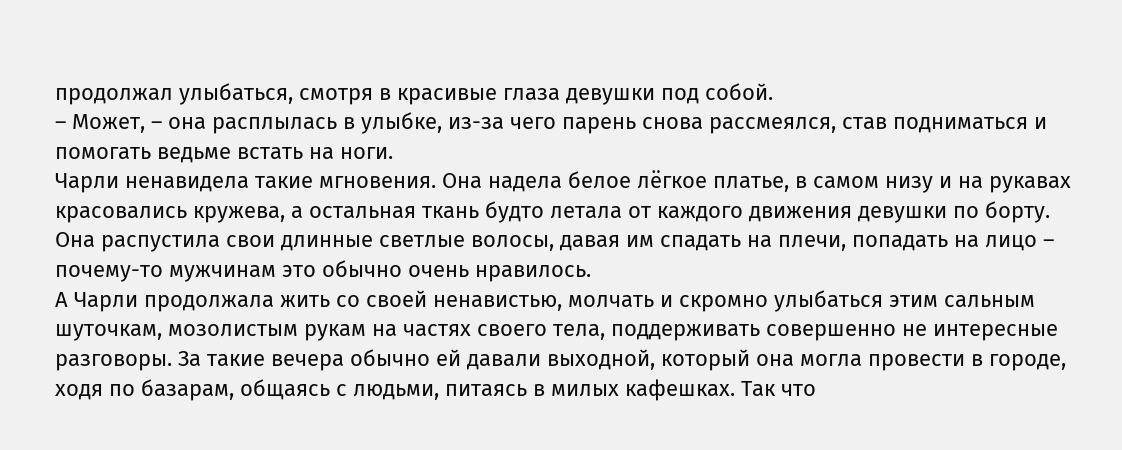продолжал улыбаться, смотря в красивые глаза девушки под собой.
– Может, – она расплылась в улыбке, из-за чего парень снова рассмеялся, став подниматься и помогать ведьме встать на ноги.
Чарли ненавидела такие мгновения. Она надела белое лёгкое платье, в самом низу и на рукавах красовались кружева, а остальная ткань будто летала от каждого движения девушки по борту.
Она распустила свои длинные светлые волосы, давая им спадать на плечи, попадать на лицо – почему-то мужчинам это обычно очень нравилось.
А Чарли продолжала жить со своей ненавистью, молчать и скромно улыбаться этим сальным шуточкам, мозолистым рукам на частях своего тела, поддерживать совершенно не интересные разговоры. За такие вечера обычно ей давали выходной, который она могла провести в городе, ходя по базарам, общаясь с людьми, питаясь в милых кафешках. Так что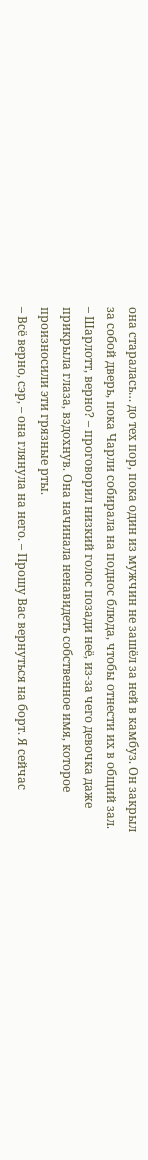она старалась… до тех пор, пока один из мужчин не зашёл за ней в камбуз. Он закрыл за собой дверь, пока Чарли собирала на поднос блюда, чтобы отнести их в общий зал.
– Шарлотт, верно? – проговорил низкий голос позади неё, из-за чего девочка даже прикрыла глаза, вздохнув. Она начинала ненавидеть собственное имя, которое произносили эти грязные рты.
– Всё верно, сэр, – она глянула на него. – Прошу Вас вернуться на борт. Я сейчас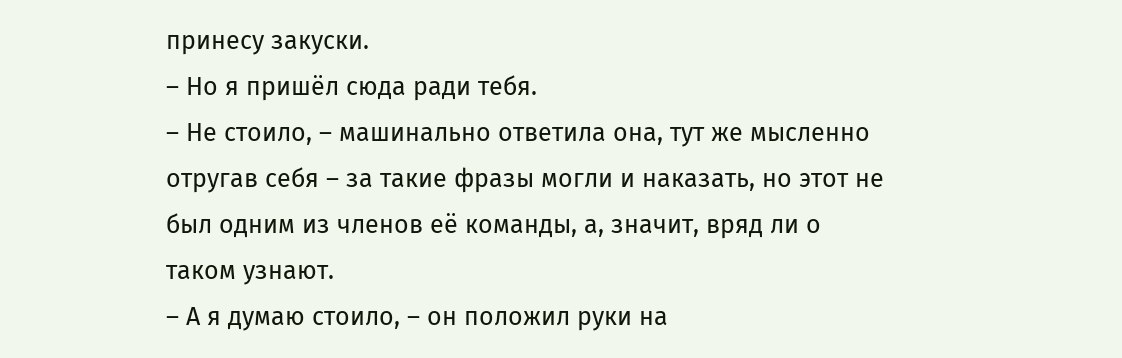принесу закуски.
– Но я пришёл сюда ради тебя.
– Не стоило, – машинально ответила она, тут же мысленно отругав себя – за такие фразы могли и наказать, но этот не был одним из членов её команды, а, значит, вряд ли о таком узнают.
– А я думаю стоило, – он положил руки на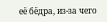её бёдра, из-за чего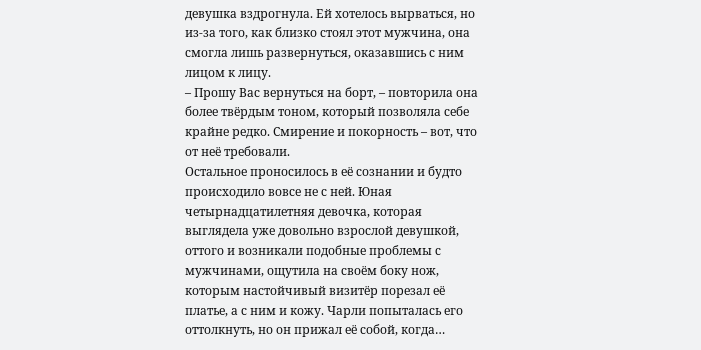девушка вздрогнула. Ей хотелось вырваться, но из-за того, как близко стоял этот мужчина, она смогла лишь развернуться, оказавшись с ним лицом к лицу.
– Прошу Вас вернуться на борт, – повторила она более твёрдым тоном, который позволяла себе крайне редко. Смирение и покорность – вот, что от неё требовали.
Остальное проносилось в её сознании и будто происходило вовсе не с ней. Юная четырнадцатилетняя девочка, которая выглядела уже довольно взрослой девушкой, оттого и возникали подобные проблемы с мужчинами, ощутила на своём боку нож, которым настойчивый визитёр порезал её платье, а с ним и кожу. Чарли попыталась его оттолкнуть, но он прижал её собой, когда…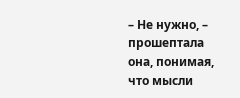– Не нужно, – прошептала она, понимая, что мысли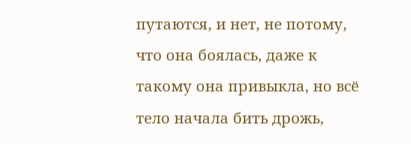путаются, и нет, не потому, что она боялась, даже к такому она привыкла, но всё тело начала бить дрожь,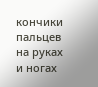кончики пальцев на руках и ногах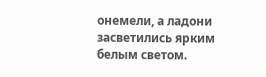онемели, а ладони засветились ярким белым светом.